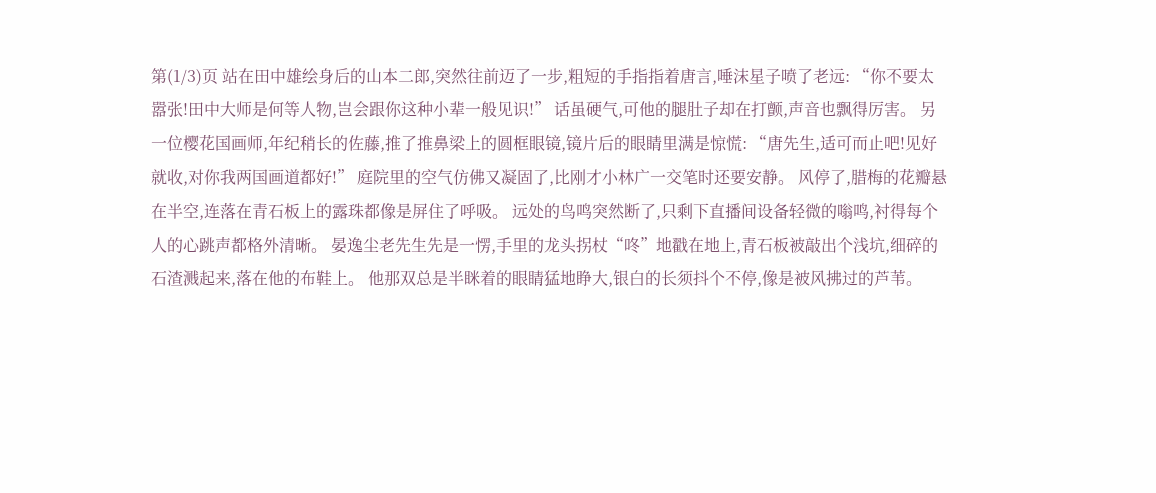第(1/3)页 站在田中雄绘身后的山本二郎,突然往前迈了一步,粗短的手指指着唐言,唾沫星子喷了老远: “你不要太嚣张!田中大师是何等人物,岂会跟你这种小辈一般见识!” 话虽硬气,可他的腿肚子却在打颤,声音也飘得厉害。 另一位樱花国画师,年纪稍长的佐藤,推了推鼻梁上的圆框眼镜,镜片后的眼睛里满是惊慌: “唐先生,适可而止吧!见好就收,对你我两国画道都好!” 庭院里的空气仿佛又凝固了,比刚才小林广一交笔时还要安静。 风停了,腊梅的花瓣悬在半空,连落在青石板上的露珠都像是屏住了呼吸。 远处的鸟鸣突然断了,只剩下直播间设备轻微的嗡鸣,衬得每个人的心跳声都格外清晰。 晏逸尘老先生先是一愣,手里的龙头拐杖“咚”地戳在地上,青石板被敲出个浅坑,细碎的石渣溅起来,落在他的布鞋上。 他那双总是半眯着的眼睛猛地睁大,银白的长须抖个不停,像是被风拂过的芦苇。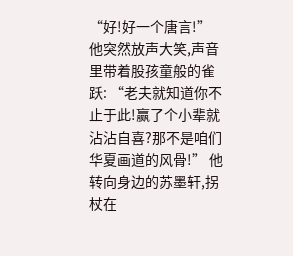“好!好一个唐言!” 他突然放声大笑,声音里带着股孩童般的雀跃: “老夫就知道你不止于此!赢了个小辈就沾沾自喜?那不是咱们华夏画道的风骨!” 他转向身边的苏墨轩,拐杖在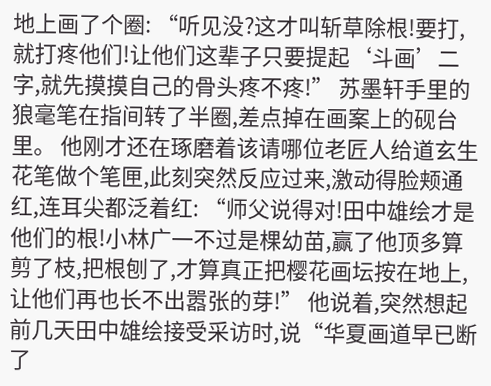地上画了个圈: “听见没?这才叫斩草除根!要打,就打疼他们!让他们这辈子只要提起‘斗画’二字,就先摸摸自己的骨头疼不疼!” 苏墨轩手里的狼毫笔在指间转了半圈,差点掉在画案上的砚台里。 他刚才还在琢磨着该请哪位老匠人给道玄生花笔做个笔匣,此刻突然反应过来,激动得脸颊通红,连耳尖都泛着红: “师父说得对!田中雄绘才是他们的根!小林广一不过是棵幼苗,赢了他顶多算剪了枝,把根刨了,才算真正把樱花画坛按在地上,让他们再也长不出嚣张的芽!” 他说着,突然想起前几天田中雄绘接受采访时,说“华夏画道早已断了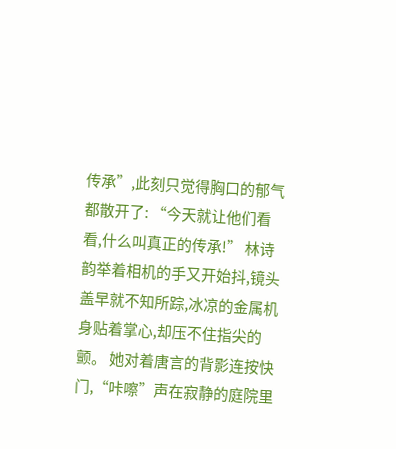传承”,此刻只觉得胸口的郁气都散开了: “今天就让他们看看,什么叫真正的传承!” 林诗韵举着相机的手又开始抖,镜头盖早就不知所踪,冰凉的金属机身贴着掌心,却压不住指尖的颤。 她对着唐言的背影连按快门,“咔嚓”声在寂静的庭院里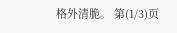格外清脆。 第(1/3)页